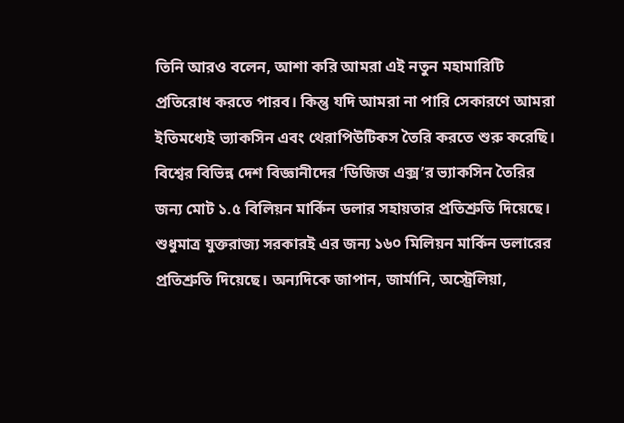তিনি আরও বলেন, আশা করি আমরা এই নতুন মহামারিটি প্রতিরোধ করতে পারব। কিন্তু যদি আমরা না পারি সেকারণে আমরা ইতিমধ্যেই ভ্যাকসিন এবং থেরাপিউটিকস তৈরি করতে শুরু করেছি।
বিশ্বের বিভিন্ন দেশ বিজ্ঞানীদের ‘ডিজিজ এক্স’র ভ্যাকসিন তৈরির জন্য মোট ১.৫ বিলিয়ন মার্কিন ডলার সহায়তার প্রতিশ্রুতি দিয়েছে। শুধুমাত্র যুক্তরাজ্য সরকারই এর জন্য ১৬০ মিলিয়ন মার্কিন ডলারের প্রতিশ্রুতি দিয়েছে। অন্যদিকে জাপান, জার্মানি, অস্ট্রেলিয়া,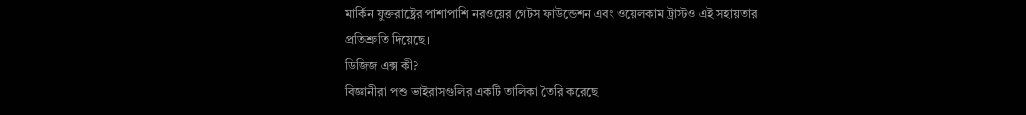মার্কিন যুক্তরাষ্ট্রের পাশাপাশি নরওয়ের গেটস ফাউন্ডেশন এবং ওয়েলকাম ট্রাস্টও এই সহায়তার প্রতিশ্রুতি দিয়েছে।
ডিজিজ এক্স কী?
বিজ্ঞানীরা পশু ভাইরাসগুলির একটি তালিকা তৈরি করেছে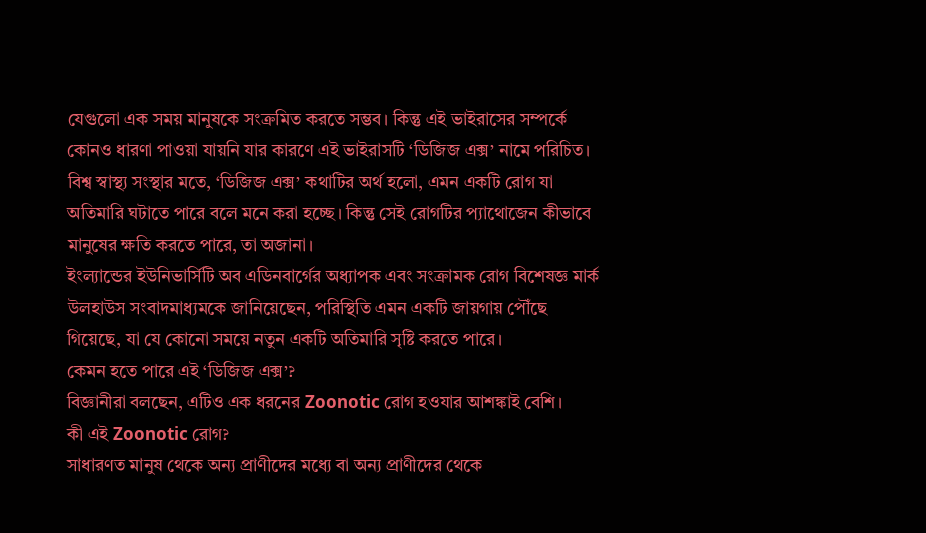যেগুলো এক সময় মানুষকে সংক্রমিত করতে সম্ভব। কিন্তু এই ভাইরাসের সম্পর্কে কোনও ধারণা পাওয়া যায়নি যার কারণে এই ভাইরাসটি ‘ডিজিজ এক্স’ নামে পরিচিত।
বিশ্ব স্বাস্থ্য সংস্থার মতে, ‘ডিজিজ এক্স’ কথাটির অর্থ হলো, এমন একটি রোগ যা অতিমারি ঘটাতে পারে বলে মনে করা হচ্ছে। কিন্তু সেই রোগটির প্যাথোজেন কীভাবে মানুষের ক্ষতি করতে পারে, তা অজানা।
ইংল্যান্ডের ইউনিভার্সিটি অব এডিনবার্গের অধ্যাপক এবং সংক্রামক রোগ বিশেষজ্ঞ মার্ক উলহাউস সংবাদমাধ্যমকে জানিয়েছেন, পরিস্থিতি এমন একটি জায়গায় পৌঁছে গিয়েছে, যা যে কোনো সময়ে নতুন একটি অতিমারি সৃষ্টি করতে পারে।
কেমন হতে পারে এই ‘ডিজিজ এক্স’?
বিজ্ঞানীরা বলছেন, এটিও এক ধরনের Zoonotic রোগ হওযার আশঙ্কাই বেশি।
কী এই Zoonotic রোগ?
সাধারণত মানুষ থেকে অন্য প্রাণীদের মধ্যে বা অন্য প্রাণীদের থেকে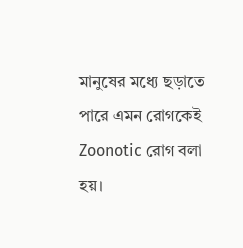মানুষের মধ্যে ছড়াতে পারে এমন রোগকেই Zoonotic রোগ বলা হয়।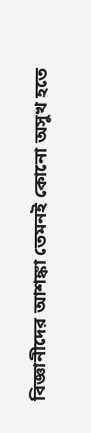বিজ্ঞানীদের আশঙ্কা তেমনই কোনো অসুখ হতে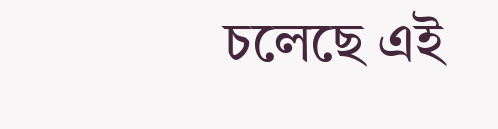চলেছে এই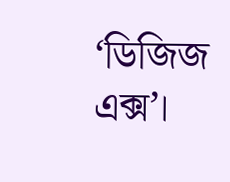‘ডিজিজ এক্স’।